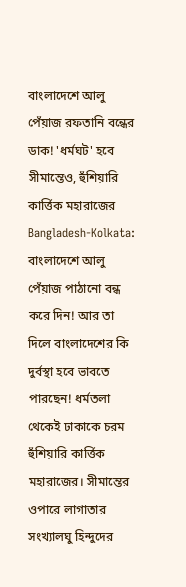বাংলাদেশে আলু পেঁয়াজ রফতানি বন্ধের ডাক! 'ধর্মঘট' হবে সীমান্তেও, হুঁশিয়ারি কার্ত্তিক মহারাজের
Bangladesh-Kolkata: বাংলাদেশে আলু পেঁয়াজ পাঠানো বন্ধ করে দিন! আর তা দিলে বাংলাদেশের কি দুর্বস্থা হবে ভাবতে পারছেন! ধর্মতলা থেকেই ঢাকাকে চরম হুঁশিয়ারি কার্ত্তিক মহারাজের। সীমান্তের ওপারে লাগাতার সংখ্যালঘু হিন্দুদের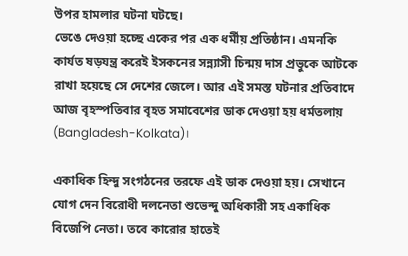উপর হামলার ঘটনা ঘটছে।
ভেঙে দেওয়া হচ্ছে একের পর এক ধর্মীয় প্রতিষ্ঠান। এমনকি কার্যত ষড়যন্ত্র করেই ইসকনের সন্ন্যাসী চিন্ময় দাস প্রভুকে আটকে রাখা হয়েছে সে দেশের জেলে। আর এই সমস্ত ঘটনার প্রতিবাদে আজ বৃহস্পতিবার বৃহত সমাবেশের ডাক দেওয়া হয় ধর্মতলায় (Bangladesh-Kolkata)।

একাধিক হিন্দু সংগঠনের তরফে এই ডাক দেওয়া হয়। সেখানে যোগ দেন বিরোধী দলনেতা শুভেন্দু অধিকারী সহ একাধিক বিজেপি নেতা। তবে কারোর হাতেই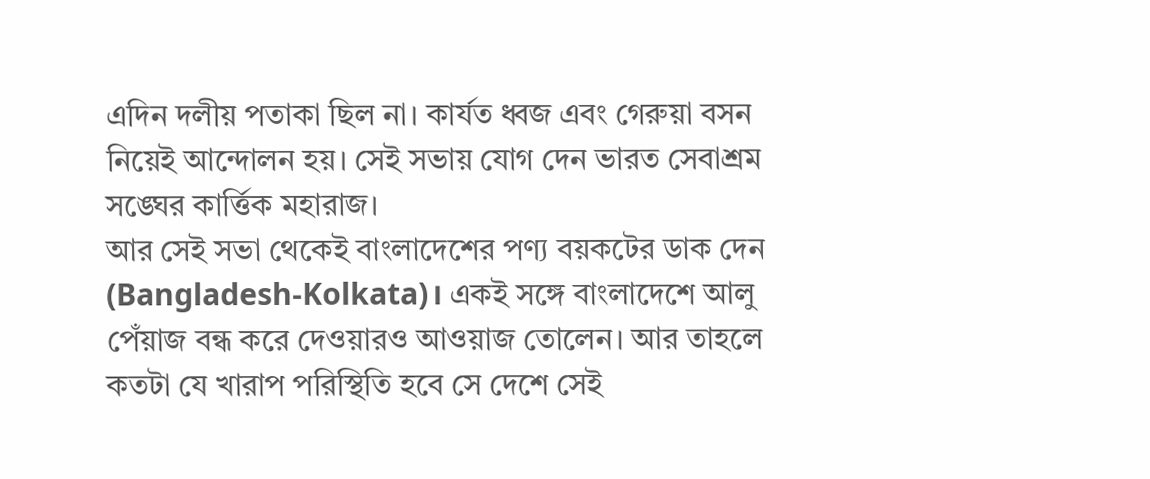এদিন দলীয় পতাকা ছিল না। কার্যত ধ্বজ এবং গেরুয়া বসন নিয়েই আন্দোলন হয়। সেই সভায় যোগ দেন ভারত সেবাশ্রম সঙ্ঘের কার্ত্তিক মহারাজ।
আর সেই সভা থেকেই বাংলাদেশের পণ্য বয়কটের ডাক দেন (Bangladesh-Kolkata)। একই সঙ্গে বাংলাদেশে আলু পেঁয়াজ বন্ধ করে দেওয়ারও আওয়াজ তোলেন। আর তাহলে কতটা যে খারাপ পরিস্থিতি হবে সে দেশে সেই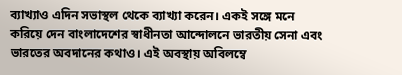ব্যাখ্যাও এদিন সভাস্থল থেকে ব্যাখ্যা করেন। একই সঙ্গে মনে করিয়ে দেন বাংলাদেশের স্বাধীনতা আন্দোলনে ভারতীয় সেনা এবং ভারতের অবদানের কথাও। এই অবস্থায় অবিলম্বে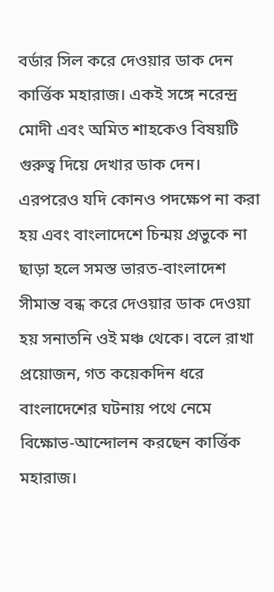বর্ডার সিল করে দেওয়ার ডাক দেন কার্ত্তিক মহারাজ। একই সঙ্গে নরেন্দ্র মোদী এবং অমিত শাহকেও বিষয়টি গুরুত্ব দিয়ে দেখার ডাক দেন।
এরপরেও যদি কোনও পদক্ষেপ না করা হয় এবং বাংলাদেশে চিন্ময় প্রভুকে না ছাড়া হলে সমস্ত ভারত-বাংলাদেশ সীমান্ত বন্ধ করে দেওয়ার ডাক দেওয়া হয় সনাতনি ওই মঞ্চ থেকে। বলে রাখা প্রয়োজন, গত কয়েকদিন ধরে বাংলাদেশের ঘটনায় পথে নেমে বিক্ষোভ-আন্দোলন করছেন কার্ত্তিক মহারাজ।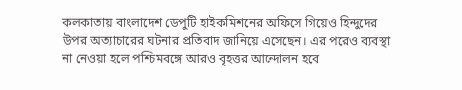কলকাতায় বাংলাদেশ ডেপুটি হাইকমিশনের অফিসে গিয়েও হিন্দুদের উপর অত্যাচারের ঘটনার প্রতিবাদ জানিয়ে এসেছেন। এর পরেও ব্যবস্থা না নেওয়া হলে পশ্চিমবঙ্গে আরও বৃহত্তর আন্দোলন হবে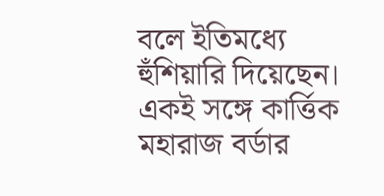বলে ইতিমধ্যে হুঁশিয়ারি দিয়েছেন।
একই সঙ্গে কার্ত্তিক মহারাজ বর্ডার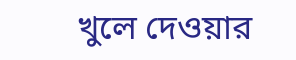খুলে দেওয়ার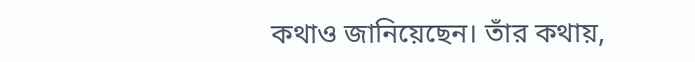কথাও জানিয়েছেন। তাঁর কথায়,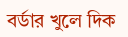বর্ডার খুলে দিক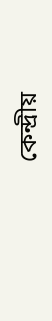কেন্দ্রীয়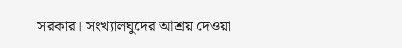সরকার। সংখ্যালঘুদের আশ্রয় দেওয়া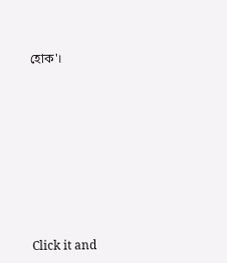হোক'।












Click it and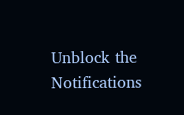Unblock the Notifications